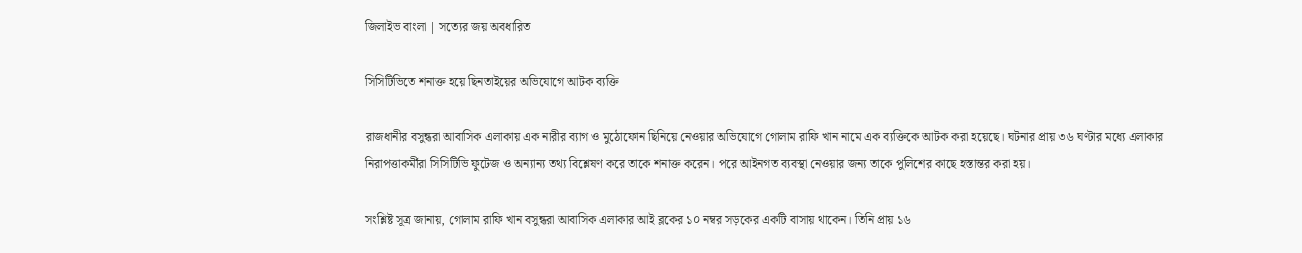জিলাইভ বাংলা | সত্যের জয় অবধারিত

সিসিটিভিতে শনাক্ত হয়ে ছিনতাইয়ের অভিযোগে আটক ব্যক্তি

রাজধানীর বসুন্ধরা আবাসিক এলাকায় এক নারীর ব্যাগ ও মুঠোফোন ছিনিয়ে নেওয়ার অভিযোগে গোলাম রাফি খান নামে এক ব্যক্তিকে আটক করা হয়েছে। ঘটনার প্রায় ৩৬ ঘণ্টার মধ্যে এলাকার নিরাপত্তাকর্মীরা সিসিটিভি ফুটেজ ও অন্যান্য তথ্য বিশ্লেষণ করে তাকে শনাক্ত করেন। পরে আইনগত ব্যবস্থা নেওয়ার জন্য তাকে পুলিশের কাছে হস্তান্তর করা হয়।

সংশ্লিষ্ট সূত্র জানায়, গোলাম রাফি খান বসুন্ধরা আবাসিক এলাকার আই ব্লকের ১০ নম্বর সড়কের একটি বাসায় থাকেন। তিনি প্রায় ১৬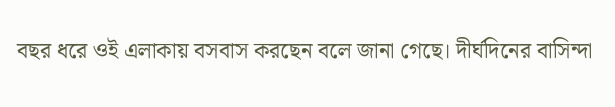বছর ধরে ওই এলাকায় বসবাস করছেন বলে জানা গেছে। দীর্ঘদিনের বাসিন্দা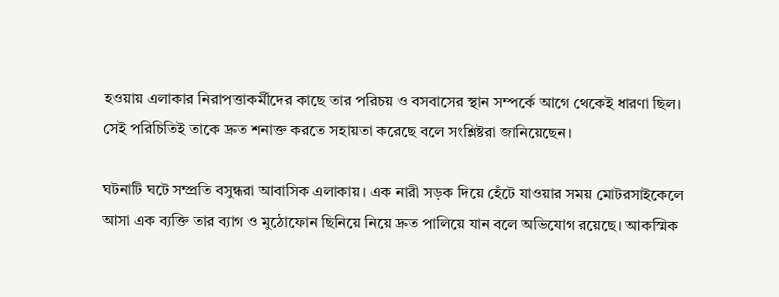হওয়ায় এলাকার নিরাপত্তাকর্মীদের কাছে তার পরিচয় ও বসবাসের স্থান সম্পর্কে আগে থেকেই ধারণা ছিল। সেই পরিচিতিই তাকে দ্রুত শনাক্ত করতে সহায়তা করেছে বলে সংশ্লিষ্টরা জানিয়েছেন।

ঘটনাটি ঘটে সম্প্রতি বসুন্ধরা আবাসিক এলাকায়। এক নারী সড়ক দিয়ে হেঁটে যাওয়ার সময় মোটরসাইকেলে আসা এক ব্যক্তি তার ব্যাগ ও মুঠোফোন ছিনিয়ে নিয়ে দ্রুত পালিয়ে যান বলে অভিযোগ রয়েছে। আকস্মিক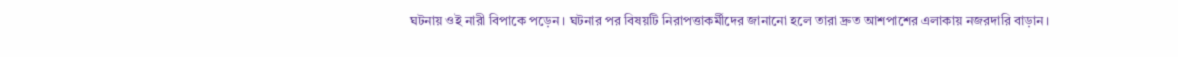ঘটনায় ওই নারী বিপাকে পড়েন। ঘটনার পর বিষয়টি নিরাপত্তাকর্মীদের জানানো হলে তারা দ্রুত আশপাশের এলাকায় নজরদারি বাড়ান।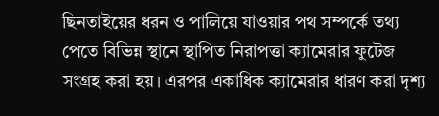ছিনতাইয়ের ধরন ও পালিয়ে যাওয়ার পথ সম্পর্কে তথ্য পেতে বিভিন্ন স্থানে স্থাপিত নিরাপত্তা ক্যামেরার ফুটেজ সংগ্রহ করা হয়। এরপর একাধিক ক্যামেরার ধারণ করা দৃশ্য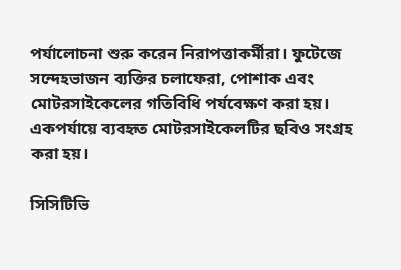পর্যালোচনা শুরু করেন নিরাপত্তাকর্মীরা। ফুটেজে সন্দেহভাজন ব্যক্তির চলাফেরা, পোশাক এবং মোটরসাইকেলের গতিবিধি পর্যবেক্ষণ করা হয়। একপর্যায়ে ব্যবহৃত মোটরসাইকেলটির ছবিও সংগ্রহ করা হয়।

সিসিটিভি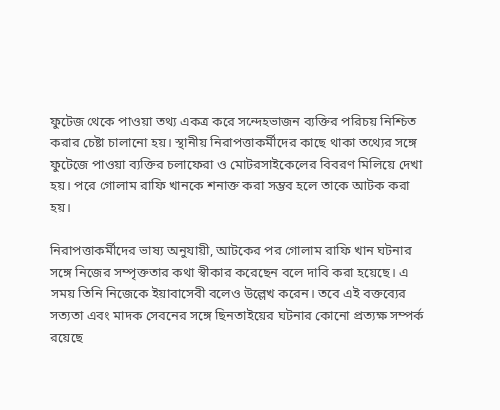ফুটেজ থেকে পাওয়া তথ্য একত্র করে সন্দেহভাজন ব্যক্তির পরিচয় নিশ্চিত করার চেষ্টা চালানো হয়। স্থানীয় নিরাপত্তাকর্মীদের কাছে থাকা তথ্যের সঙ্গে ফুটেজে পাওয়া ব্যক্তির চলাফেরা ও মোটরসাইকেলের বিবরণ মিলিয়ে দেখা হয়। পরে গোলাম রাফি খানকে শনাক্ত করা সম্ভব হলে তাকে আটক করা হয়।

নিরাপত্তাকর্মীদের ভাষ্য অনুযায়ী, আটকের পর গোলাম রাফি খান ঘটনার সঙ্গে নিজের সম্পৃক্ততার কথা স্বীকার করেছেন বলে দাবি করা হয়েছে। এ সময় তিনি নিজেকে ইয়াবাসেবী বলেও উল্লেখ করেন। তবে এই বক্তব্যের সত্যতা এবং মাদক সেবনের সঙ্গে ছিনতাইয়ের ঘটনার কোনো প্রত্যক্ষ সম্পর্ক রয়েছে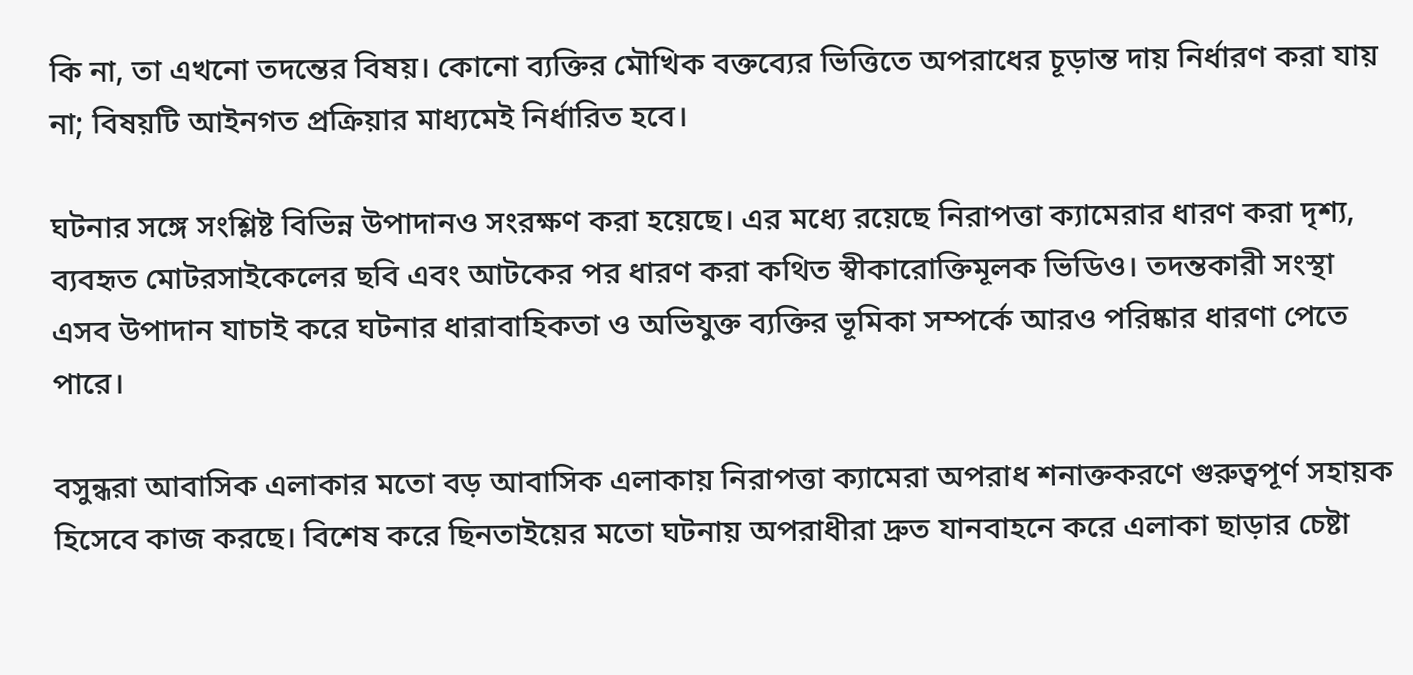কি না, তা এখনো তদন্তের বিষয়। কোনো ব্যক্তির মৌখিক বক্তব্যের ভিত্তিতে অপরাধের চূড়ান্ত দায় নির্ধারণ করা যায় না; বিষয়টি আইনগত প্রক্রিয়ার মাধ্যমেই নির্ধারিত হবে।

ঘটনার সঙ্গে সংশ্লিষ্ট বিভিন্ন উপাদানও সংরক্ষণ করা হয়েছে। এর মধ্যে রয়েছে নিরাপত্তা ক্যামেরার ধারণ করা দৃশ্য, ব্যবহৃত মোটরসাইকেলের ছবি এবং আটকের পর ধারণ করা কথিত স্বীকারোক্তিমূলক ভিডিও। তদন্তকারী সংস্থা এসব উপাদান যাচাই করে ঘটনার ধারাবাহিকতা ও অভিযুক্ত ব্যক্তির ভূমিকা সম্পর্কে আরও পরিষ্কার ধারণা পেতে পারে।

বসুন্ধরা আবাসিক এলাকার মতো বড় আবাসিক এলাকায় নিরাপত্তা ক্যামেরা অপরাধ শনাক্তকরণে গুরুত্বপূর্ণ সহায়ক হিসেবে কাজ করছে। বিশেষ করে ছিনতাইয়ের মতো ঘটনায় অপরাধীরা দ্রুত যানবাহনে করে এলাকা ছাড়ার চেষ্টা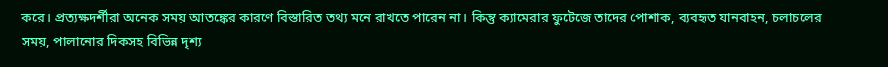করে। প্রত্যক্ষদর্শীরা অনেক সময় আতঙ্কের কারণে বিস্তারিত তথ্য মনে রাখতে পারেন না। কিন্তু ক্যামেরার ফুটেজে তাদের পোশাক, ব্যবহৃত যানবাহন, চলাচলের সময়, পালানোর দিকসহ বিভিন্ন দৃশ্য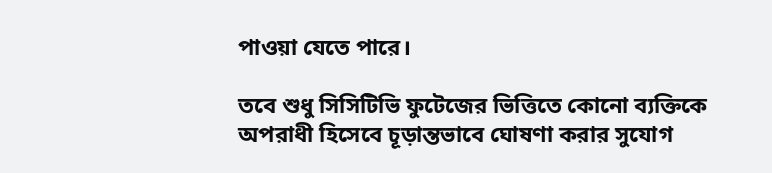পাওয়া যেতে পারে।

তবে শুধু সিসিটিভি ফুটেজের ভিত্তিতে কোনো ব্যক্তিকে অপরাধী হিসেবে চূড়ান্তভাবে ঘোষণা করার সুযোগ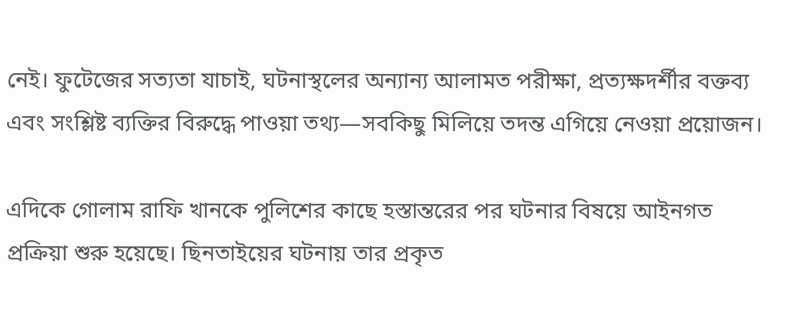নেই। ফুটেজের সত্যতা যাচাই, ঘটনাস্থলের অন্যান্য আলামত পরীক্ষা, প্রত্যক্ষদর্শীর বক্তব্য এবং সংশ্লিষ্ট ব্যক্তির বিরুদ্ধে পাওয়া তথ্য—সবকিছু মিলিয়ে তদন্ত এগিয়ে নেওয়া প্রয়োজন।

এদিকে গোলাম রাফি খানকে পুলিশের কাছে হস্তান্তরের পর ঘটনার বিষয়ে আইনগত প্রক্রিয়া শুরু হয়েছে। ছিনতাইয়ের ঘটনায় তার প্রকৃত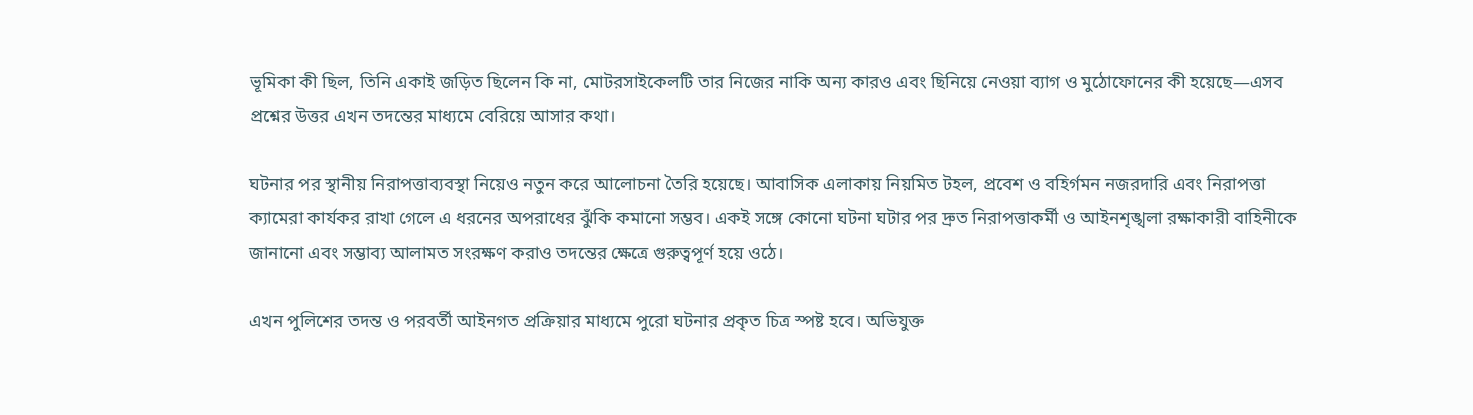ভূমিকা কী ছিল, তিনি একাই জড়িত ছিলেন কি না, মোটরসাইকেলটি তার নিজের নাকি অন্য কারও এবং ছিনিয়ে নেওয়া ব্যাগ ও মুঠোফোনের কী হয়েছে—এসব প্রশ্নের উত্তর এখন তদন্তের মাধ্যমে বেরিয়ে আসার কথা।

ঘটনার পর স্থানীয় নিরাপত্তাব্যবস্থা নিয়েও নতুন করে আলোচনা তৈরি হয়েছে। আবাসিক এলাকায় নিয়মিত টহল, প্রবেশ ও বহির্গমন নজরদারি এবং নিরাপত্তা ক্যামেরা কার্যকর রাখা গেলে এ ধরনের অপরাধের ঝুঁকি কমানো সম্ভব। একই সঙ্গে কোনো ঘটনা ঘটার পর দ্রুত নিরাপত্তাকর্মী ও আইনশৃঙ্খলা রক্ষাকারী বাহিনীকে জানানো এবং সম্ভাব্য আলামত সংরক্ষণ করাও তদন্তের ক্ষেত্রে গুরুত্বপূর্ণ হয়ে ওঠে।

এখন পুলিশের তদন্ত ও পরবর্তী আইনগত প্রক্রিয়ার মাধ্যমে পুরো ঘটনার প্রকৃত চিত্র স্পষ্ট হবে। অভিযুক্ত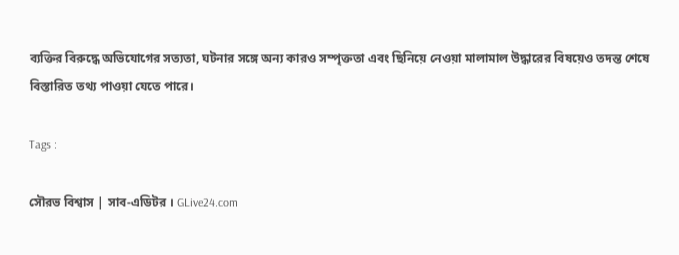ব্যক্তির বিরুদ্ধে অভিযোগের সত্যতা, ঘটনার সঙ্গে অন্য কারও সম্পৃক্ততা এবং ছিনিয়ে নেওয়া মালামাল উদ্ধারের বিষয়েও তদন্ত শেষে বিস্তারিত তথ্য পাওয়া যেতে পারে।

Tags :

সৌরভ বিশ্বাস | সাব-এডিটর । GLive24.com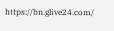https://bn.glive24.com/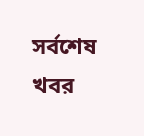সর্বশেষ খবর